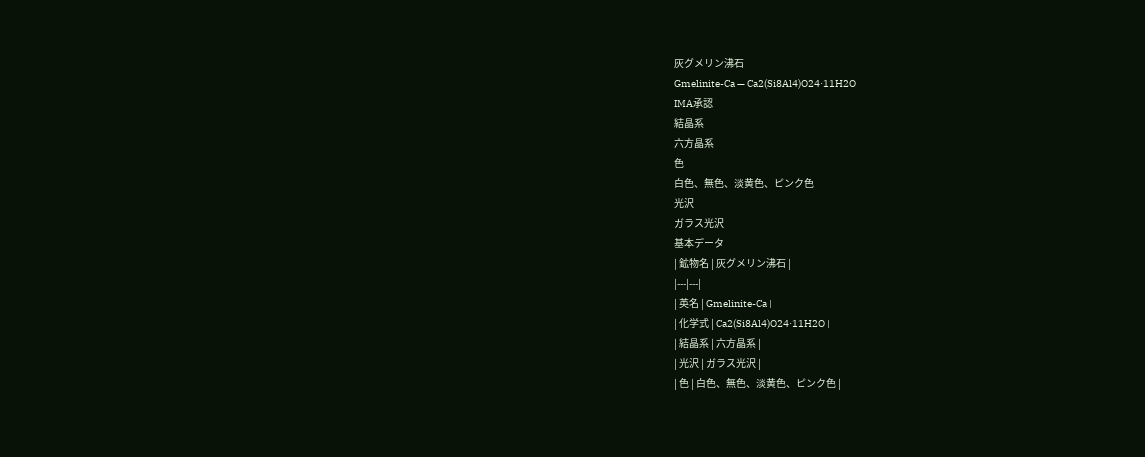灰グメリン沸石
Gmelinite-Ca — Ca2(Si8Al4)O24·11H2O
IMA承認
結晶系
六方晶系
色
白色、無色、淡黄色、ピンク色
光沢
ガラス光沢
基本データ
| 鉱物名 | 灰グメリン沸石 |
|---|---|
| 英名 | Gmelinite-Ca |
| 化学式 | Ca2(Si8Al4)O24·11H2O |
| 結晶系 | 六方晶系 |
| 光沢 | ガラス光沢 |
| 色 | 白色、無色、淡黄色、ピンク色 |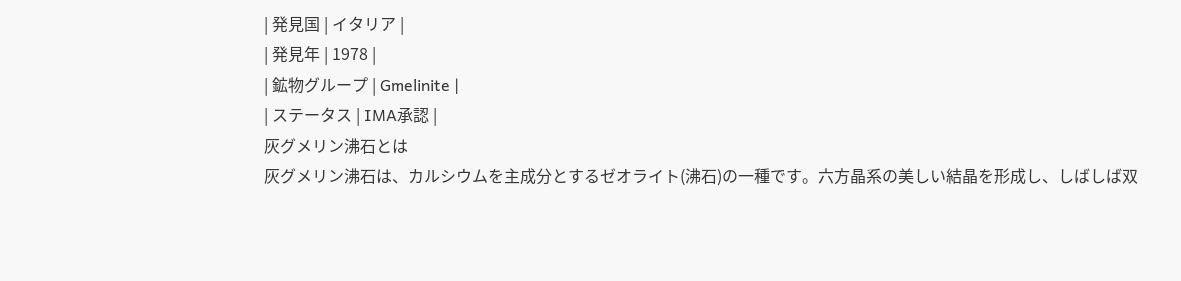| 発見国 | イタリア |
| 発見年 | 1978 |
| 鉱物グループ | Gmelinite |
| ステータス | IMA承認 |
灰グメリン沸石とは
灰グメリン沸石は、カルシウムを主成分とするゼオライト(沸石)の一種です。六方晶系の美しい結晶を形成し、しばしば双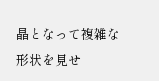晶となって複雑な形状を見せ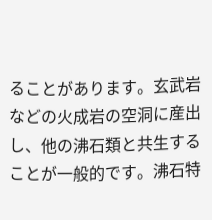ることがあります。玄武岩などの火成岩の空洞に産出し、他の沸石類と共生することが一般的です。沸石特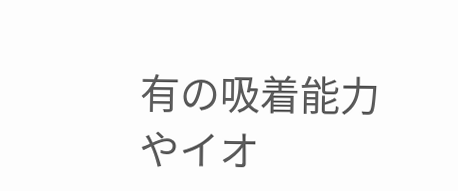有の吸着能力やイオ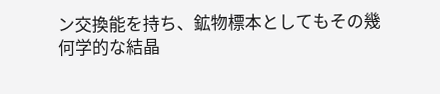ン交換能を持ち、鉱物標本としてもその幾何学的な結晶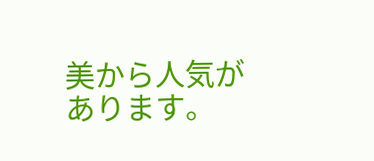美から人気があります。